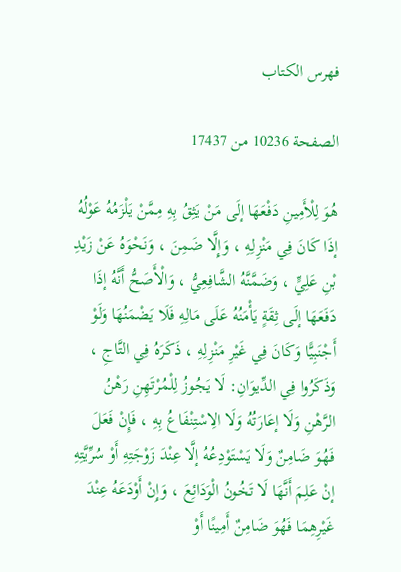فهرس الكتاب

الصفحة 10236 من 17437

هُوَ لِلْأَمِينِ دَفْعَهَا إلَى مَنْ يَثِقُ بِهِ مِمَّنْ يَلْزَمُهُ عَوْلُهُ إذَا كَانَ فِي مَنْزِلِهِ ، وَإِلَّا ضَمِنَ ، وَنَحْوَهُ عَنْ زَيْدِ بْنِ عَلِيٍّ ، وَضَمَّنَّهُ الشَّافِعِيُّ ، وَالْأَصَحُّ أَنَّهُ إذَا دَفَعَهَا إلَى ثِقَةٍ يَأْمَنُهُ عَلَى مَالِهِ فَلَا يَضْمَنُهَا وَلَوْ أَجْنَبِيًّا وَكَانَ فِي غَيْرِ مَنْزِلِهِ ، ذَكَرَهُ فِي التَّاجِ ، وَذَكَرُوا فِي الدِّيوَانِ: لَا يَجُوزُ لِلْمُرْتَهِنِ رَهْنُ الرَّهْنِ وَلَا إعَارَتُهُ وَلَا الِاسْتِنْفَاعُ بِهِ ، فَإِنْ فَعَلَ فَهُوَ ضَامِنٌ وَلَا يَسْتَوْدِعُهُ إلَّا عِنْدَ زَوْجَتِهِ أَوْ سُرِّيَّتِهِ إنْ عَلِمَ أَنَّهَا لَا تَخُونُ الْوَدَائِعَ ، وَإِنْ أَوْدَعَهُ عِنْدَ غَيْرِهِمَا فَهُوَ ضَامِنٌ أَمِينًا أَوْ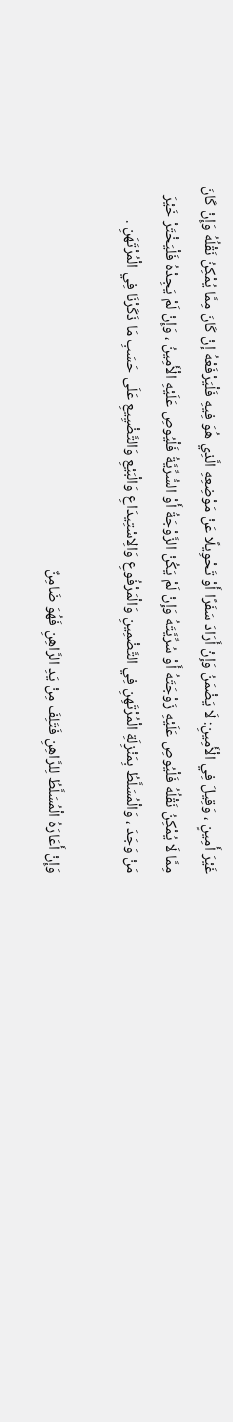غَيْرَ أَمِينٍ ، وَقِيلَ فِي الْأَمِينِ: لَا يَضْمَنُ وَإِنْ أَرَادَ سَفَرًا أَوْ تَحْوِيلًا عَنْ مَوْضِعِهِ الَّذِي هُوَ فِيهِ فَلْيَرْفَعْهُ إنْ كَانَ مِمَّا يُمْكِنُ نَقْلُهُ وَإِنْ كَانَ مِمَّا لَا يُمْكِنُ نَقْلُهُ فَلْيُوصِ عَلَيْهِ زَوْجَتَهُ أَوْ سُرِّيَّتَهُ وَإِنْ لَمْ يَكُنْ الزَّوْجَةُ أَوْ السُّرِّيَّةُ فَلْيُوصِ عَلَيْهِ الْأَمِينُ ، وَإِنْ لَمْ يَجِدْهُ فَلْيَخْتَرْ خَيْرَ مَنْ وَجَدَ ، وَالْمُسَلَّطُ بِمَنْزِلَةِ الْمُرْتَهِنِ فِي التَّضْمِينِ وَالْمَرْفُوعِ وَالِاسْتِيدَاعِ وَالْبَيْعِ وَالتَّضْيِيعِ عَلَى حَسَبِ مَا ذَكَرْنَا فِي الْمُرْتَهَنِ .

وَإِنْ أَعَارَهُ الْمُسَلَّطُ لِلرَّاهِنِ فَتَلِفَ مِنْ يَدِ الرَّاهِنِ فَهُوَ ضَامِنٌ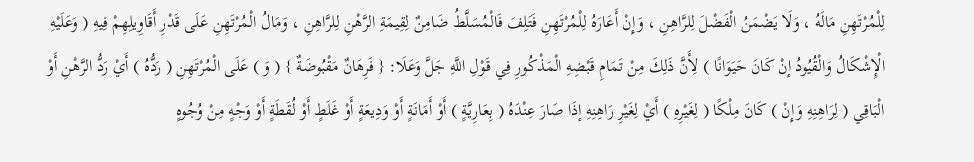لِلْمُرْتَهِنِ مَالَهُ ، وَلَا يَضْمَنُ الْفَضْلَ لِلرَّاهِنِ ، وَإِنْ أَعَارَهُ لِلْمُرْتَهِنِ فَتَلِفَ فَالْمُسَلَّطُ ضَامِنٌ لِقِيمَةِ الرَّهْنِ لِلرَّاهِنِ ، وَمَالُ الْمُرْتَهِنِ عَلَى قَدْرِ أَقَاوِيلِهِمْ فِيهِ ( وَعَلَيْهِ الْإِشْكَالُ وَالْقُيُودُ إنْ كَانَ حَيَوَانًا ) لِأَنَّ ذَلِكَ مِنْ تَمَامِ قَبْضِهِ الْمَذْكُورِ فِي قَوْلِ اللَّهِ جَلَّ وَعَلَا: { فَرِهَانٌ مَقْبُوضَةٌ } ( وَ ) عَلَى الْمُرْتَهِنِ ( رَدُّهُ ) أَيْ رَدُّ الرَّهْنِ أَوْ الْبَاقِي ( لِرَاهِنِهِ وَإِنْ ) كَانَ مِلْكًا ( لِغَيْرِهِ ) أَيْ لِغَيْرِ رَاهِنِهِ إذَا صَارَ عِنْدَهُ ( بِعَارِيَّةٍ ) أَوْ أَمَانَةٍ أَوْ وَدِيعَةٍ أَوْ غَلَطٍ أَوْ لُقَطَةٍ أَوْ وَجْهٍ مِنْ وُجُوهٍ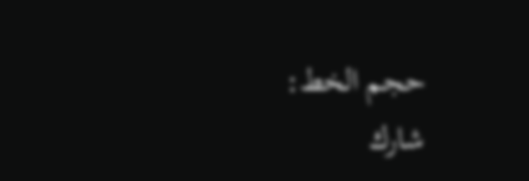حجم الخط:
شارك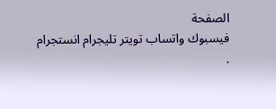الصفحة
فيسبوك واتساب تويتر تليجرام انستجرام
.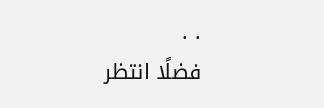. .
فضلًا انتظر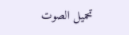تحميل الصوت